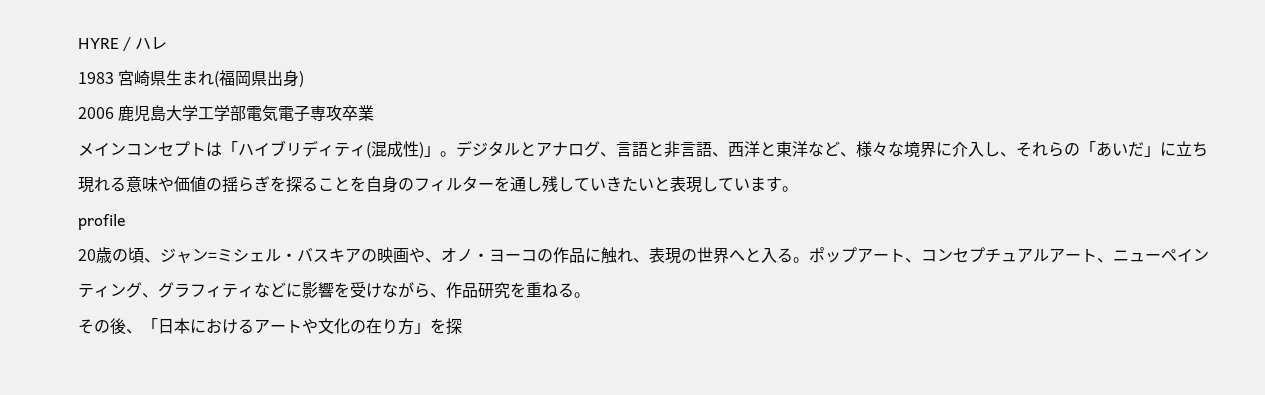HYRE / ハレ
1983 宮崎県生まれ(福岡県出身)
2006 鹿児島大学工学部電気電子専攻卒業
メインコンセプトは「ハイブリディティ(混成性)」。デジタルとアナログ、言語と非言語、西洋と東洋など、様々な境界に介入し、それらの「あいだ」に立ち現れる意味や価値の揺らぎを探ることを自身のフィルターを通し残していきたいと表現しています。
profile
20歳の頃、ジャン=ミシェル・バスキアの映画や、オノ・ヨーコの作品に触れ、表現の世界へと入る。ポップアート、コンセプチュアルアート、ニューペインティング、グラフィティなどに影響を受けながら、作品研究を重ねる。
その後、「日本におけるアートや文化の在り方」を探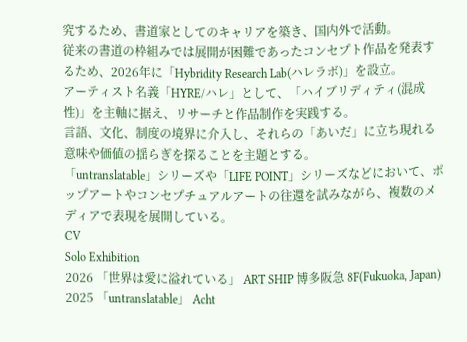究するため、書道家としてのキャリアを築き、国内外で活動。
従来の書道の枠組みでは展開が困難であったコンセプト作品を発表するため、2026年に「Hybridity Research Lab(ハレラボ)」を設立。
アーティスト名義「HYRE/ハレ」として、「ハイブリディティ(混成性)」を主軸に据え、リサーチと作品制作を実践する。
言語、文化、制度の境界に介入し、それらの「あいだ」に立ち現れる意味や価値の揺らぎを探ることを主題とする。
「untranslatable」シリーズや「LIFE POINT」シリーズなどにおいて、ポップアートやコンセプチュアルアートの往還を試みながら、複数のメディアで表現を展開している。
CV
Solo Exhibition
2026 「世界は愛に溢れている」 ART SHIP 博多阪急 8F(Fukuoka, Japan)
2025 「untranslatable」 Acht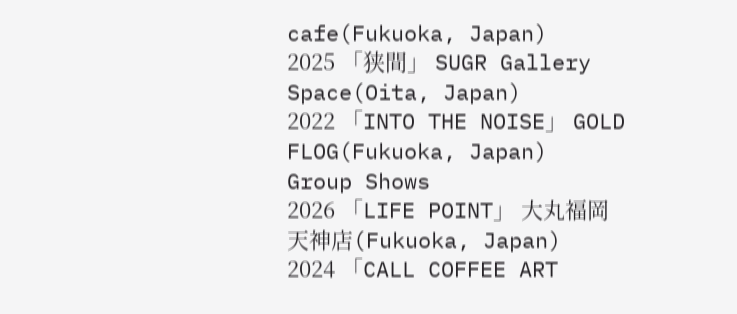cafe(Fukuoka, Japan)
2025 「狭間」 SUGR Gallery Space(Oita, Japan)
2022 「INTO THE NOISE」 GOLD FLOG(Fukuoka, Japan)
Group Shows
2026 「LIFE POINT」 大丸福岡天神店(Fukuoka, Japan)
2024 「CALL COFFEE ART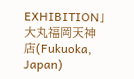EXHIBITION」 大丸福岡天神店(Fukuoka, Japan)